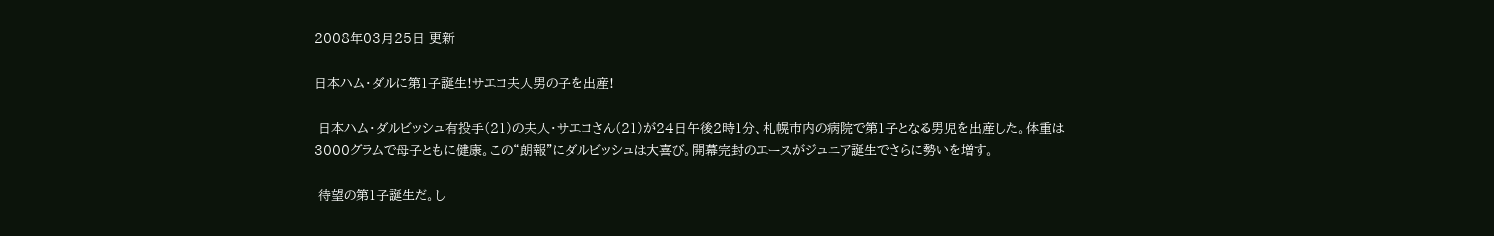2008年03月25日 更新

日本ハム・ダルに第1子誕生!サエコ夫人男の子を出産!

 日本ハム・ダルビッシュ有投手(21)の夫人・サエコさん(21)が24日午後2時1分、札幌市内の病院で第1子となる男児を出産した。体重は3000グラムで母子ともに健康。この“朗報”にダルビッシュは大喜び。開幕完封のエースがジュニア誕生でさらに勢いを増す。

 待望の第1子誕生だ。し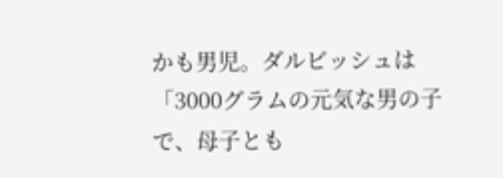かも男児。ダルビッシュは「3000グラムの元気な男の子で、母子とも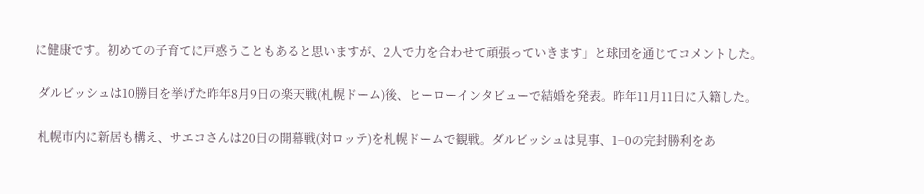に健康です。初めての子育てに戸惑うこともあると思いますが、2人で力を合わせて頑張っていきます」と球団を通じてコメントした。

 ダルビッシュは10勝目を挙げた昨年8月9日の楽天戦(札幌ドーム)後、ヒーローインタビューで結婚を発表。昨年11月11日に入籍した。

 札幌市内に新居も構え、サエコさんは20日の開幕戦(対ロッテ)を札幌ドームで観戦。ダルビッシュは見事、1−0の完封勝利をあ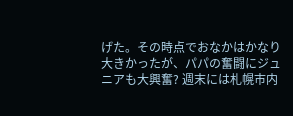げた。その時点でおなかはかなり大きかったが、パパの奮闘にジュニアも大興奮? 週末には札幌市内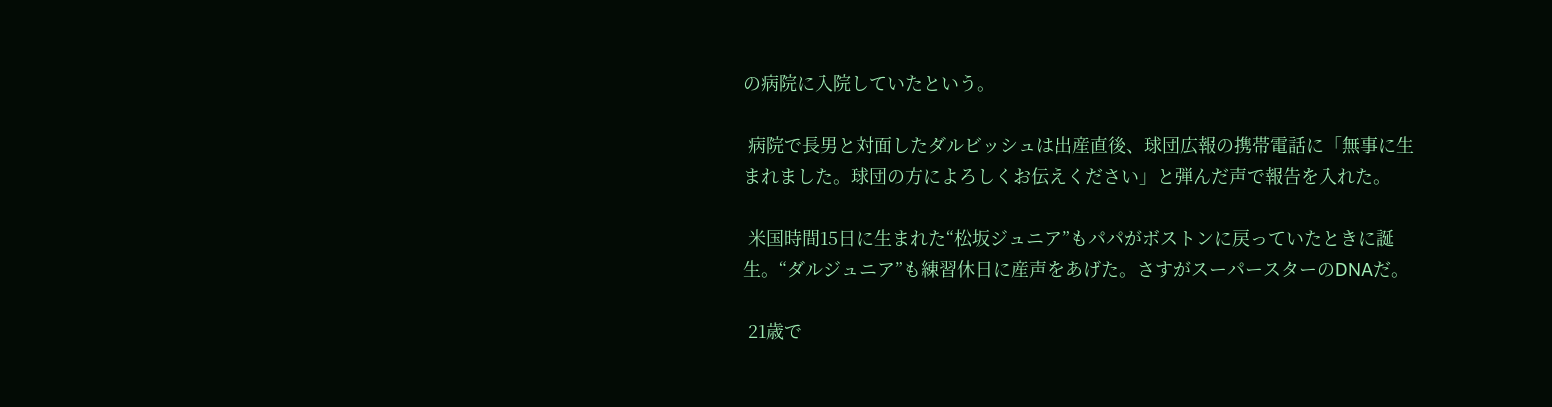の病院に入院していたという。

 病院で長男と対面したダルビッシュは出産直後、球団広報の携帯電話に「無事に生まれました。球団の方によろしくお伝えください」と弾んだ声で報告を入れた。

 米国時間15日に生まれた“松坂ジュニア”もパパがボストンに戻っていたときに誕生。“ダルジュニア”も練習休日に産声をあげた。さすがスーパースターのDNAだ。

 21歳で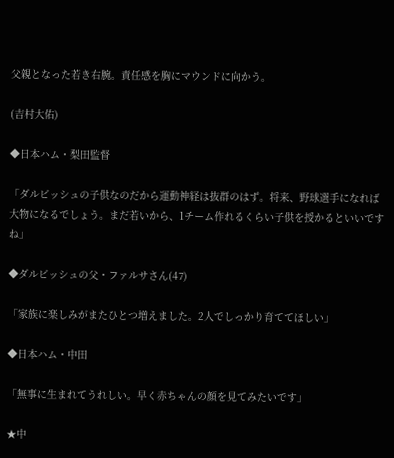父親となった若き右腕。責任感を胸にマウンドに向かう。

(吉村大佑)

◆日本ハム・梨田監督

「ダルビッシュの子供なのだから運動神経は抜群のはず。将来、野球選手になれば大物になるでしょう。まだ若いから、1チーム作れるくらい子供を授かるといいですね」

◆ダルビッシュの父・ファルサさん(47)

「家族に楽しみがまたひとつ増えました。2人でしっかり育ててほしい」

◆日本ハム・中田

「無事に生まれてうれしい。早く赤ちゃんの顔を見てみたいです」

★中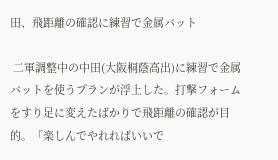田、飛距離の確認に練習で金属バット

 二軍調整中の中田(大阪桐蔭高出)に練習で金属バットを使うプランが浮上した。打撃フォームをすり足に変えたばかりで飛距離の確認が目的。「楽しんでやれればいいで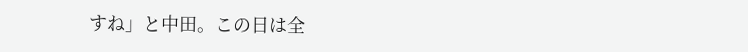すね」と中田。この日は全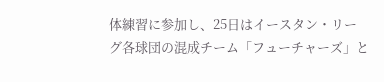体練習に参加し、25日はイースタン・リーグ各球団の混成チーム「フューチャーズ」と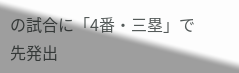の試合に「4番・三塁」で先発出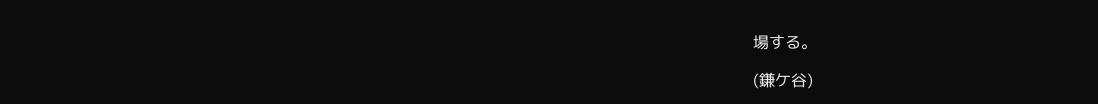場する。

(鎌ケ谷)